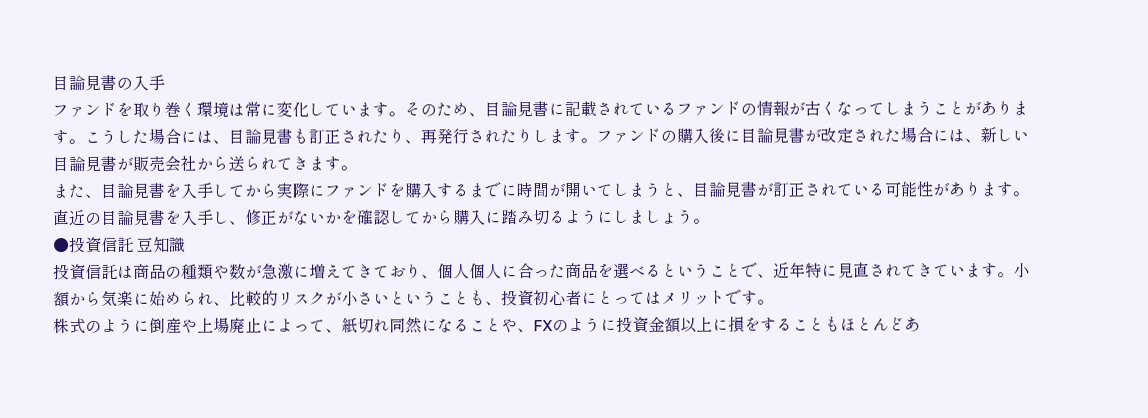目論見書の入手
ファンドを取り巻く環境は常に変化しています。そのため、目論見書に記載されているファンドの情報が古くなってしまうことがあります。こうした場合には、目論見書も訂正されたり、再発行されたりします。ファンドの購入後に目論見書が改定された場合には、新しい目論見書が販売会社から送られてきます。
また、目論見書を入手してから実際にファンドを購入するまでに時間が開いてしまうと、目論見書が訂正されている可能性があります。直近の目論見書を入手し、修正がないかを確認してから購入に踏み切るようにしましょう。
●投資信託 豆知識
投資信託は商品の種類や数が急激に増えてきており、個人個人に合った商品を選べるということで、近年特に見直されてきています。小額から気楽に始められ、比較的リスクが小さいということも、投資初心者にとってはメリットです。
株式のように倒産や上場廃止によって、紙切れ同然になることや、FXのように投資金額以上に損をすることもほとんどあ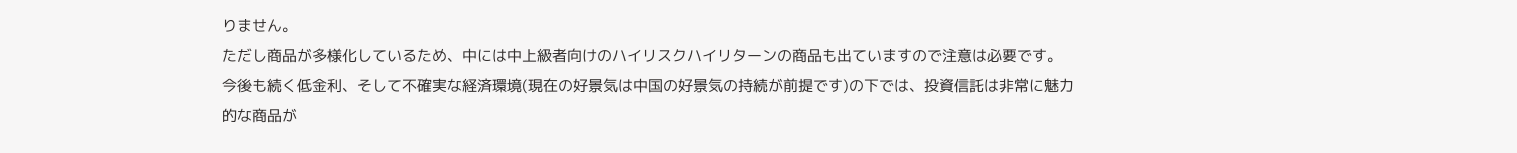りません。
ただし商品が多様化しているため、中には中上級者向けのハイリスクハイリターンの商品も出ていますので注意は必要です。
今後も続く低金利、そして不確実な経済環境(現在の好景気は中国の好景気の持続が前提です)の下では、投資信託は非常に魅力的な商品が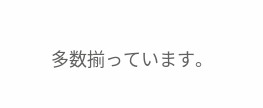多数揃っています。